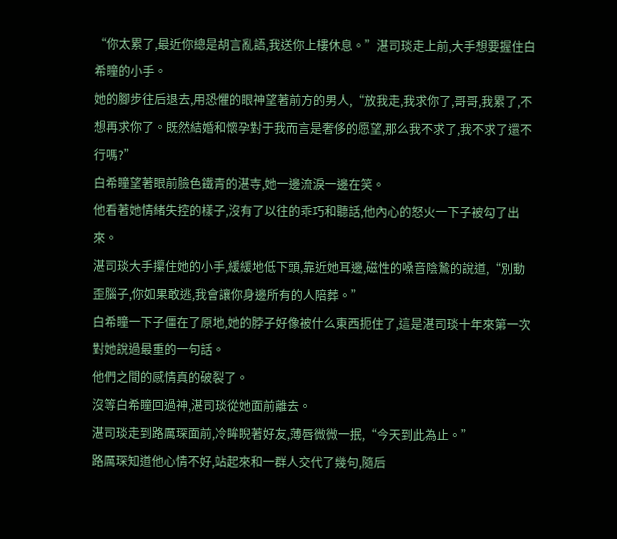“你太累了,最近你總是胡言亂語,我送你上樓休息。”湛司琰走上前,大手想要握住白希瞳的小手。
她的腳步往后退去,用恐懼的眼神望著前方的男人,“放我走,我求你了,哥哥,我累了,不想再求你了。既然結婚和懷孕對于我而言是奢侈的愿望,那么我不求了,我不求了還不行嗎?”
白希瞳望著眼前臉色鐵青的湛寺,她一邊流淚一邊在笑。
他看著她情緒失控的樣子,沒有了以往的乖巧和聽話,他內心的怒火一下子被勾了出來。
湛司琰大手攥住她的小手,緩緩地低下頭,靠近她耳邊,磁性的嗓音陰鷙的說道,“別動歪腦子,你如果敢逃,我會讓你身邊所有的人陪葬。”
白希瞳一下子僵在了原地,她的脖子好像被什么東西扼住了,這是湛司琰十年來第一次對她說過最重的一句話。
他們之間的感情真的破裂了。
沒等白希瞳回過神,湛司琰從她面前離去。
湛司琰走到路厲琛面前,冷眸睨著好友,薄唇微微一抿,“今天到此為止。”
路厲琛知道他心情不好,站起來和一群人交代了幾句,隨后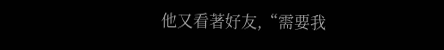他又看著好友,“需要我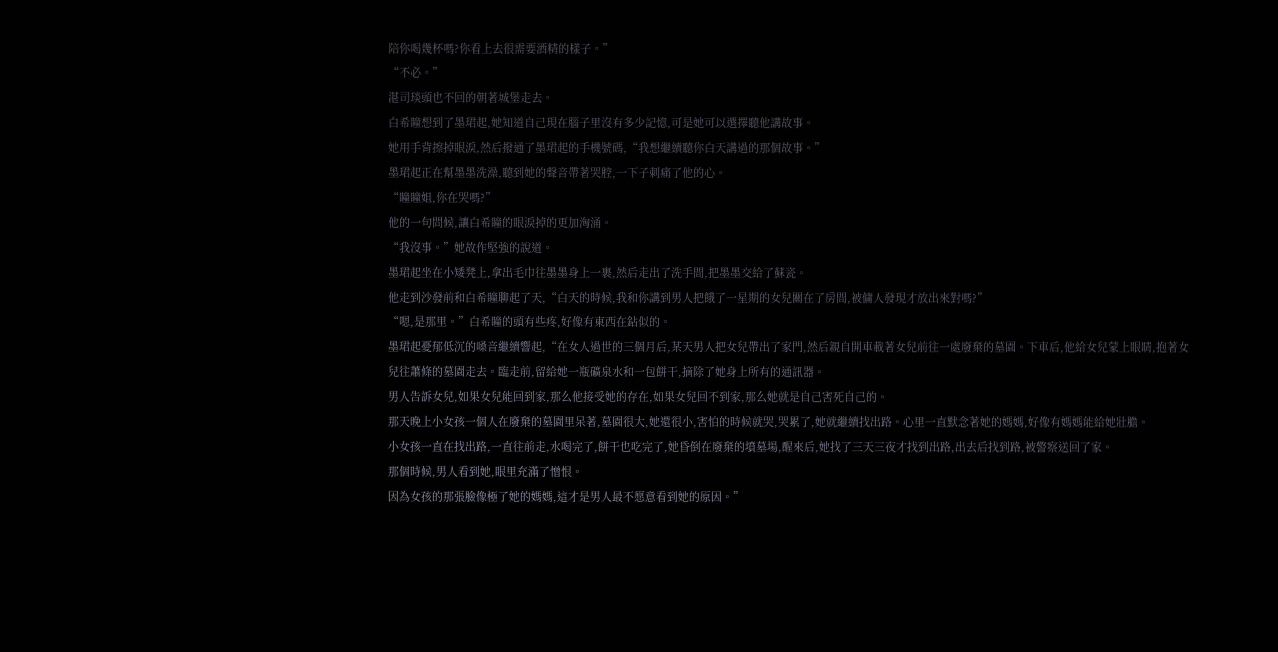陪你喝幾杯嗎?你看上去很需要酒精的樣子。”
“不必。”
湛司琰頭也不回的朝著城堡走去。
白希瞳想到了墨珺起,她知道自己現在腦子里沒有多少記憶,可是她可以選擇聽他講故事。
她用手背擦掉眼淚,然后撥通了墨珺起的手機號碼,“我想繼續聽你白天講過的那個故事。”
墨珺起正在幫墨墨洗澡,聽到她的聲音帶著哭腔,一下子刺痛了他的心。
“瞳瞳姐,你在哭嗎?”
他的一句問候,讓白希瞳的眼淚掉的更加洶涌。
“我沒事。”她故作堅強的說道。
墨珺起坐在小矮凳上,拿出毛巾往墨墨身上一裹,然后走出了洗手間,把墨墨交給了蘇瓷。
他走到沙發前和白希瞳聊起了天,“白天的時候,我和你講到男人把餓了一星期的女兒關在了房間,被傭人發現才放出來對嗎?”
“嗯,是那里。”白希瞳的頭有些疼,好像有東西在鉆似的。
墨珺起憂郁低沉的嗓音繼續響起,“在女人過世的三個月后,某天男人把女兒帶出了家門,然后親自開車載著女兒前往一處廢棄的墓園。下車后,他給女兒蒙上眼睛,抱著女兒往蕭條的墓園走去。臨走前,留給她一瓶礦泉水和一包餅干,摘除了她身上所有的通訊器。
男人告訴女兒,如果女兒能回到家,那么他接受她的存在,如果女兒回不到家,那么她就是自己害死自己的。
那天晚上小女孩一個人在廢棄的墓園里呆著,墓園很大,她還很小,害怕的時候就哭,哭累了,她就繼續找出路。心里一直默念著她的媽媽,好像有媽媽能給她壯膽。
小女孩一直在找出路,一直往前走,水喝完了,餅干也吃完了,她昏倒在廢棄的墳墓場,醒來后,她找了三天三夜才找到出路,出去后找到路,被警察送回了家。
那個時候,男人看到她,眼里充滿了憎恨。
因為女孩的那張臉像極了她的媽媽,這才是男人最不愿意看到她的原因。”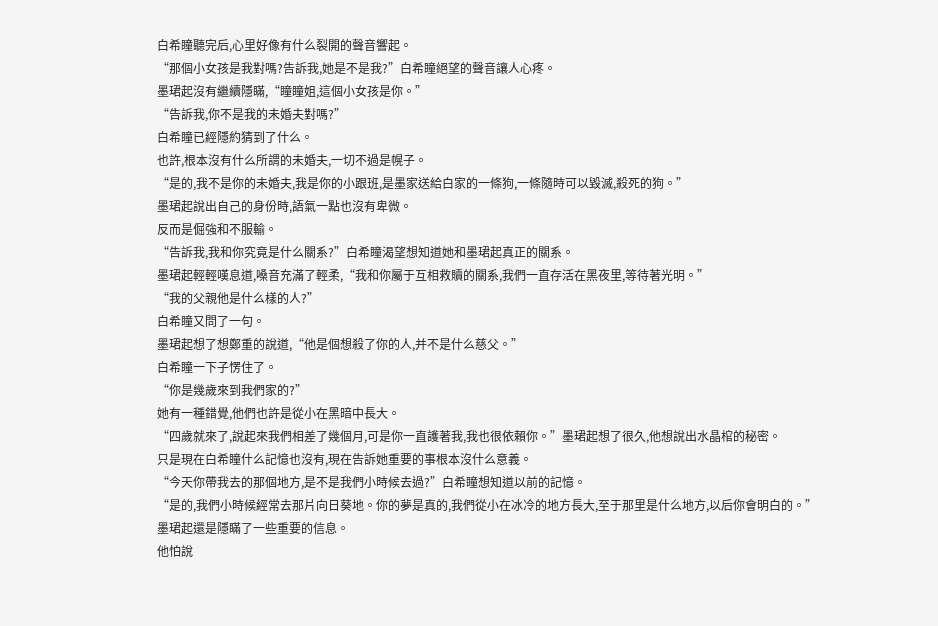白希瞳聽完后,心里好像有什么裂開的聲音響起。
“那個小女孩是我對嗎?告訴我,她是不是我?”白希瞳絕望的聲音讓人心疼。
墨珺起沒有繼續隱瞞,“瞳瞳姐,這個小女孩是你。”
“告訴我,你不是我的未婚夫對嗎?”
白希瞳已經隱約猜到了什么。
也許,根本沒有什么所謂的未婚夫,一切不過是幌子。
“是的,我不是你的未婚夫,我是你的小跟班,是墨家送給白家的一條狗,一條隨時可以毀滅,殺死的狗。”
墨珺起說出自己的身份時,語氣一點也沒有卑微。
反而是倔強和不服輸。
“告訴我,我和你究竟是什么關系?”白希瞳渴望想知道她和墨珺起真正的關系。
墨珺起輕輕嘆息道,嗓音充滿了輕柔,“我和你屬于互相救贖的關系,我們一直存活在黑夜里,等待著光明。”
“我的父親他是什么樣的人?”
白希瞳又問了一句。
墨珺起想了想鄭重的說道,“他是個想殺了你的人,并不是什么慈父。”
白希瞳一下子愣住了。
“你是幾歲來到我們家的?”
她有一種錯覺,他們也許是從小在黑暗中長大。
“四歲就來了,說起來我們相差了幾個月,可是你一直護著我,我也很依賴你。”墨珺起想了很久,他想說出水晶棺的秘密。
只是現在白希瞳什么記憶也沒有,現在告訴她重要的事根本沒什么意義。
“今天你帶我去的那個地方,是不是我們小時候去過?”白希瞳想知道以前的記憶。
“是的,我們小時候經常去那片向日葵地。你的夢是真的,我們從小在冰冷的地方長大,至于那里是什么地方,以后你會明白的。”
墨珺起還是隱瞞了一些重要的信息。
他怕說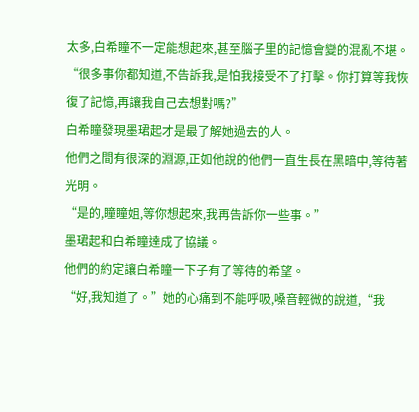太多,白希瞳不一定能想起來,甚至腦子里的記憶會變的混亂不堪。
“很多事你都知道,不告訴我,是怕我接受不了打擊。你打算等我恢復了記憶,再讓我自己去想對嗎?”
白希瞳發現墨珺起才是最了解她過去的人。
他們之間有很深的淵源,正如他說的他們一直生長在黑暗中,等待著光明。
“是的,瞳瞳姐,等你想起來,我再告訴你一些事。”
墨珺起和白希瞳達成了協議。
他們的約定讓白希瞳一下子有了等待的希望。
“好,我知道了。”她的心痛到不能呼吸,嗓音輕微的說道,“我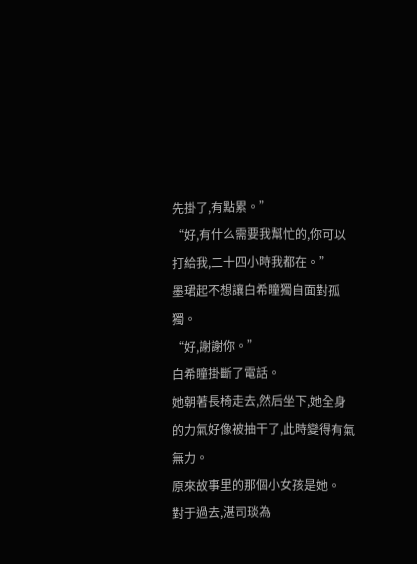先掛了,有點累。”
“好,有什么需要我幫忙的,你可以打給我,二十四小時我都在。”
墨珺起不想讓白希瞳獨自面對孤獨。
“好,謝謝你。”
白希瞳掛斷了電話。
她朝著長椅走去,然后坐下,她全身的力氣好像被抽干了,此時變得有氣無力。
原來故事里的那個小女孩是她。
對于過去,湛司琰為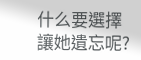什么要選擇讓她遺忘呢?